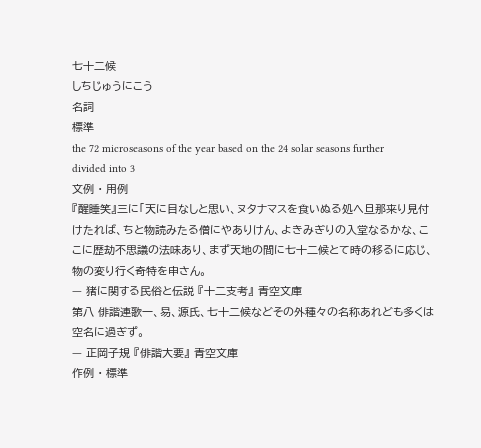七十二候
しちじゅうにこう
名詞
標準
the 72 microseasons of the year based on the 24 solar seasons further divided into 3
文例 · 用例
『醒睡笑』三に「天に目なしと思い、ヌタナマスを食いぬる処へ旦那来り見付けたれば、ちと物読みたる僧にやありけん、よきみぎりの入堂なるかな、ここに歴劫不思議の法味あり、まず天地の間に七十二候とて時の移るに応じ、物の変り行く奇特を申さん。
— 猪に関する民俗と伝説 『十二支考』 青空文庫
第八 俳諧連歌一、易、源氏、七十二候などその外種々の名称あれども多くは空名に過ぎず。
— 正岡子規 『俳諧大要』 青空文庫
作例 · 標準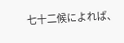七十二候によれば、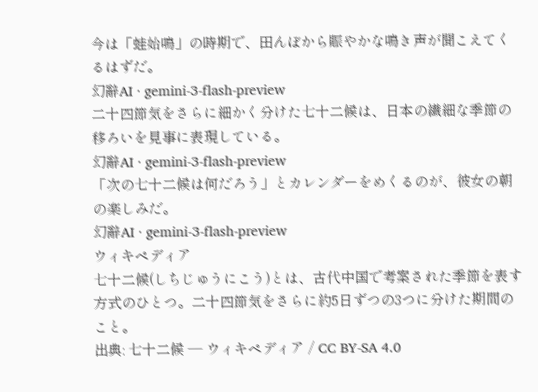今は「蛙始鳴」の時期で、田んぼから賑やかな鳴き声が聞こえてくるはずだ。
幻辭AI · gemini-3-flash-preview
二十四節気をさらに細かく分けた七十二候は、日本の繊細な季節の移ろいを見事に表現している。
幻辭AI · gemini-3-flash-preview
「次の七十二候は何だろう」とカレンダーをめくるのが、彼女の朝の楽しみだ。
幻辭AI · gemini-3-flash-preview
ウィキペディア
七十二候(しちじゅうにこう)とは、古代中国で考案された季節を表す方式のひとつ。二十四節気をさらに約5日ずつの3つに分けた期間のこと。
出典: 七十二候 — ウィキペディア / CC BY-SA 4.0